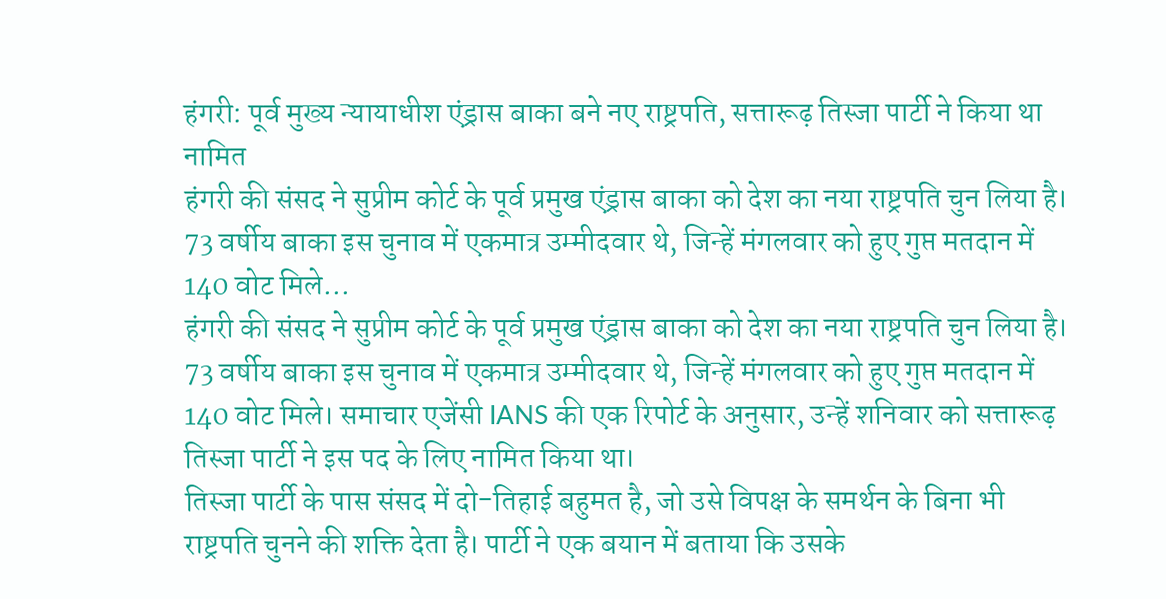हंगरी: पूर्व मुख्य न्यायाधीश एंड्रास बाका बने नए राष्ट्रपति, सत्तारूढ़ तिस्जा पार्टी ने किया था नामित
हंगरी की संसद ने सुप्रीम कोर्ट के पूर्व प्रमुख एंड्रास बाका को देश का नया राष्ट्रपति चुन लिया है। 73 वर्षीय बाका इस चुनाव में एकमात्र उम्मीदवार थे, जिन्हें मंगलवार को हुए गुप्त मतदान में 140 वोट मिले…
हंगरी की संसद ने सुप्रीम कोर्ट के पूर्व प्रमुख एंड्रास बाका को देश का नया राष्ट्रपति चुन लिया है। 73 वर्षीय बाका इस चुनाव में एकमात्र उम्मीदवार थे, जिन्हें मंगलवार को हुए गुप्त मतदान में 140 वोट मिले। समाचार एजेंसी IANS की एक रिपोर्ट के अनुसार, उन्हें शनिवार को सत्तारूढ़ तिस्जा पार्टी ने इस पद के लिए नामित किया था।
तिस्जा पार्टी के पास संसद में दो-तिहाई बहुमत है, जो उसे विपक्ष के समर्थन के बिना भी राष्ट्रपति चुनने की शक्ति देता है। पार्टी ने एक बयान में बताया कि उसके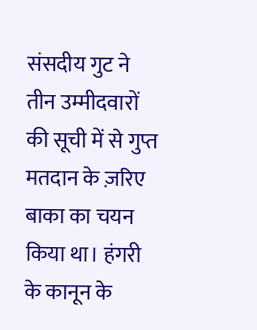संसदीय गुट ने तीन उम्मीदवारों की सूची में से गुप्त मतदान के ज़रिए बाका का चयन किया था। हंगरी के कानून के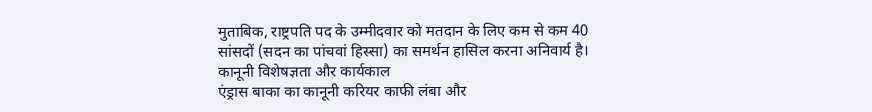मुताबिक, राष्ट्रपति पद के उम्मीदवार को मतदान के लिए कम से कम 40 सांसदों (सदन का पांचवां हिस्सा) का समर्थन हासिल करना अनिवार्य है।
कानूनी विशेषज्ञता और कार्यकाल
एंड्रास बाका का कानूनी करियर काफी लंबा और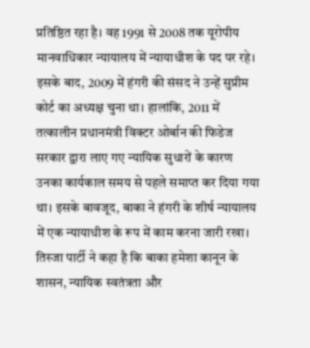प्रतिष्ठित रहा है। वह 1991 से 2008 तक यूरोपीय मानवाधिकार न्यायालय में न्यायाधीश के पद पर रहे। इसके बाद, 2009 में हंगरी की संसद ने उन्हें सुप्रीम कोर्ट का अध्यक्ष चुना था। हालांकि, 2011 में तत्कालीन प्रधानमंत्री विक्टर ओर्बान की फिडेज सरकार द्वारा लाए गए न्यायिक सुधारों के कारण उनका कार्यकाल समय से पहले समाप्त कर दिया गया था। इसके बावजूद, बाका ने हंगरी के शीर्ष न्यायालय में एक न्यायाधीश के रूप में काम करना जारी रखा। तिस्जा पार्टी ने कहा है कि बाका हमेशा कानून के शासन, न्यायिक स्वतंत्रता और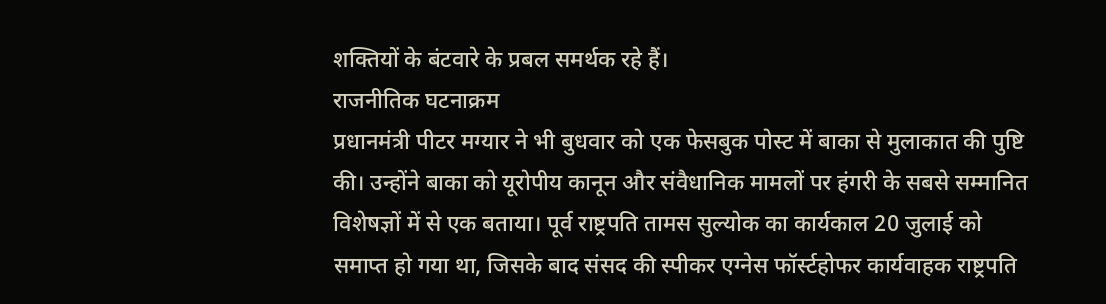शक्तियों के बंटवारे के प्रबल समर्थक रहे हैं।
राजनीतिक घटनाक्रम
प्रधानमंत्री पीटर मग्यार ने भी बुधवार को एक फेसबुक पोस्ट में बाका से मुलाकात की पुष्टि की। उन्होंने बाका को यूरोपीय कानून और संवैधानिक मामलों पर हंगरी के सबसे सम्मानित विशेषज्ञों में से एक बताया। पूर्व राष्ट्रपति तामस सुल्योक का कार्यकाल 20 जुलाई को समाप्त हो गया था, जिसके बाद संसद की स्पीकर एग्नेस फॉर्स्टहोफर कार्यवाहक राष्ट्रपति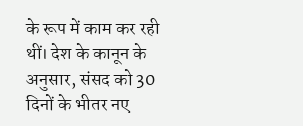के रूप में काम कर रही थीं। देश के कानून के अनुसार, संसद को 30 दिनों के भीतर नए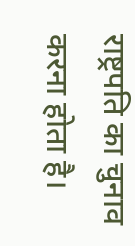राष्ट्रपति का चुनाव करना होता है।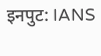इनपुट: IANS